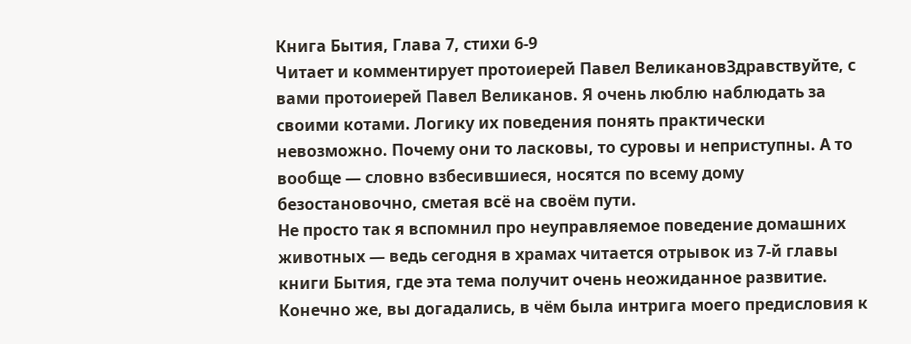Книга Бытия, Глава 7, стихи 6-9
Читает и комментирует протоиерей Павел ВеликановЗдравствуйте, с вами протоиерей Павел Великанов. Я очень люблю наблюдать за своими котами. Логику их поведения понять практически невозможно. Почему они то ласковы, то суровы и неприступны. А то вообще — словно взбесившиеся, носятся по всему дому безостановочно, сметая всё на своём пути.
Не просто так я вспомнил про неуправляемое поведение домашних животных — ведь сегодня в храмах читается отрывок из 7-й главы книги Бытия, где эта тема получит очень неожиданное развитие.
Конечно же, вы догадались, в чём была интрига моего предисловия к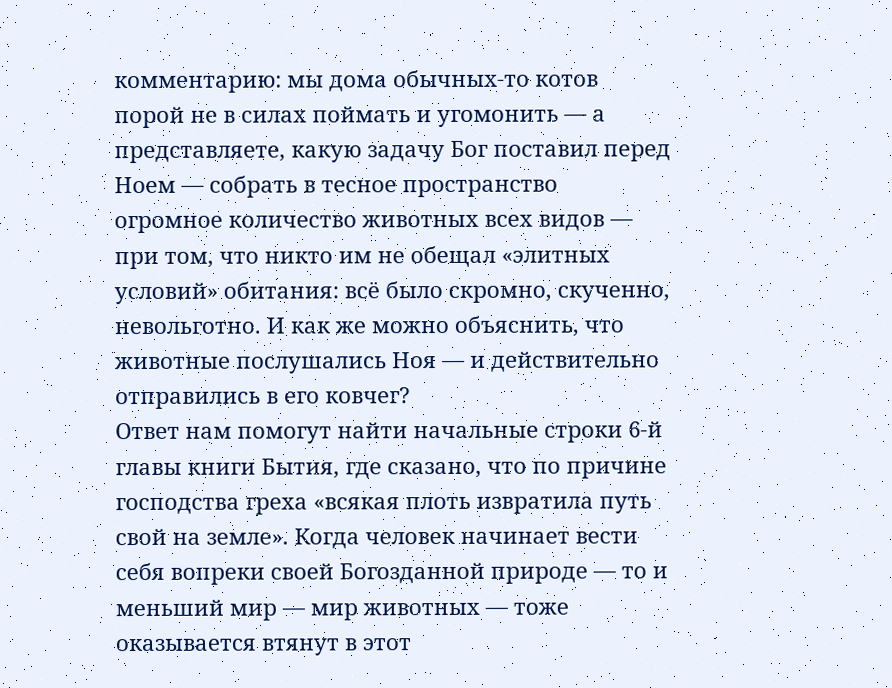комментарию: мы дома обычных-то котов порой не в силах поймать и угомонить — а представляете, какую задачу Бог поставил перед Ноем — собрать в тесное пространство огромное количество животных всех видов — при том, что никто им не обещал «элитных условий» обитания: всё было скромно, скученно, невольготно. И как же можно объяснить, что животные послушались Ноя — и действительно отправились в его ковчег?
Ответ нам помогут найти начальные строки 6-й главы книги Бытия, где сказано, что по причине господства греха «всякая плоть извратила путь свой на земле». Когда человек начинает вести себя вопреки своей Богозданной природе — то и меньший мир — мир животных — тоже оказывается втянут в этот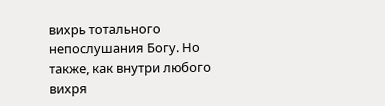вихрь тотального непослушания Богу. Но также, как внутри любого вихря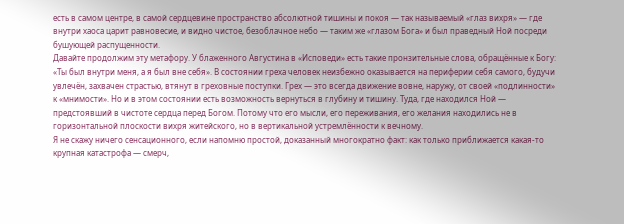есть в самом центре, в самой сердцевине пространство абсолютной тишины и покоя — так называемый «глаз вихря» — где внутри хаоса царит равновесие, и видно чистое, безоблачное небо — таким же «глазом Бога» и был праведный Ной посреди бушующей распущенности.
Давайте продолжим эту метафору. У блаженного Августина в «Исповеди» есть такие пронзительные слова, обращённые к Богу: «Ты был внутри меня, а я был вне себя». В состоянии греха человек неизбежно оказывается на периферии себя самого, будучи увлечён, захвачен страстью, втянут в греховные поступки. Грех — это всегда движение вовне, наружу, от своей «подлинности» к «мнимости». Но и в этом состоянии есть возможность вернуться в глубину и тишину. Туда, где находился Ной — предстоявший в чистоте сердца перед Богом. Потому что его мысли, его переживания, его желания находились не в горизонтальной плоскости вихря житейского, но в вертикальной устремлённости к вечному.
Я не скажу ничего сенсационного, если напомню простой, доказанный многократно факт: как только приближается какая-то крупная катастрофа — смерч,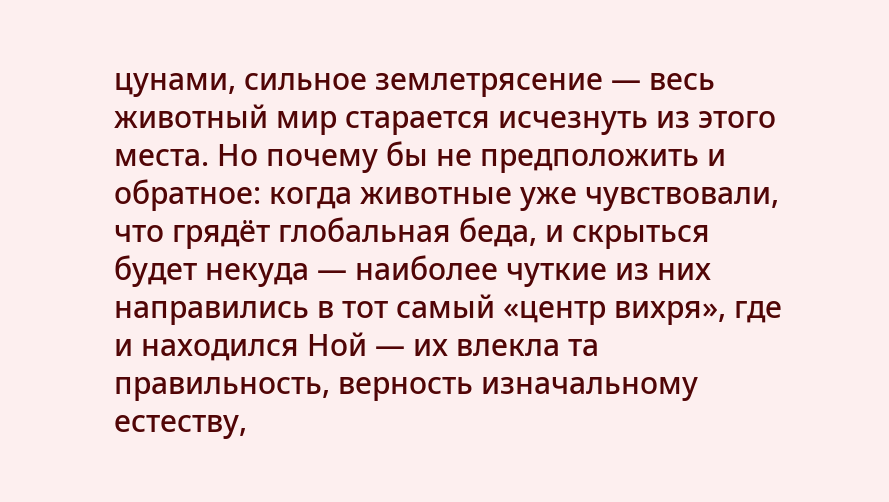цунами, сильное землетрясение — весь животный мир старается исчезнуть из этого места. Но почему бы не предположить и обратное: когда животные уже чувствовали, что грядёт глобальная беда, и скрыться будет некуда — наиболее чуткие из них направились в тот самый «центр вихря», где и находился Ной — их влекла та правильность, верность изначальному естеству,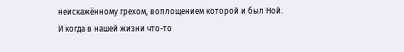неискажённому грехом, воплощением которой и был Ной.
И когда в нашей жизни что-то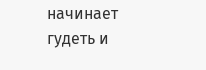начинает гудеть и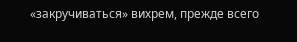«закручиваться» вихрем, прежде всего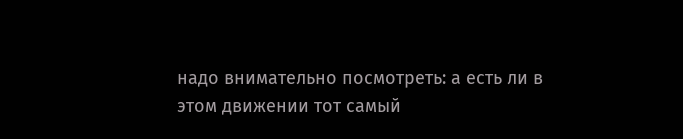надо внимательно посмотреть: а есть ли в этом движении тот самый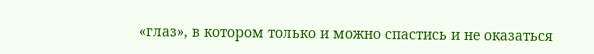«глаз», в котором только и можно спастись и не оказаться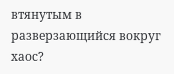втянутым в разверзающийся вокруг хаос?